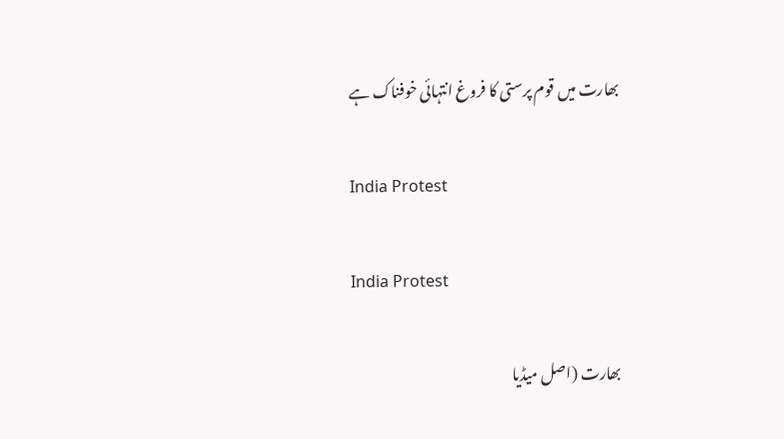بھارت میں قوم پرستی کا فروغ انتہائی خوفناک ہے

India Protest

India Protest

بھارت (اصل میڈیا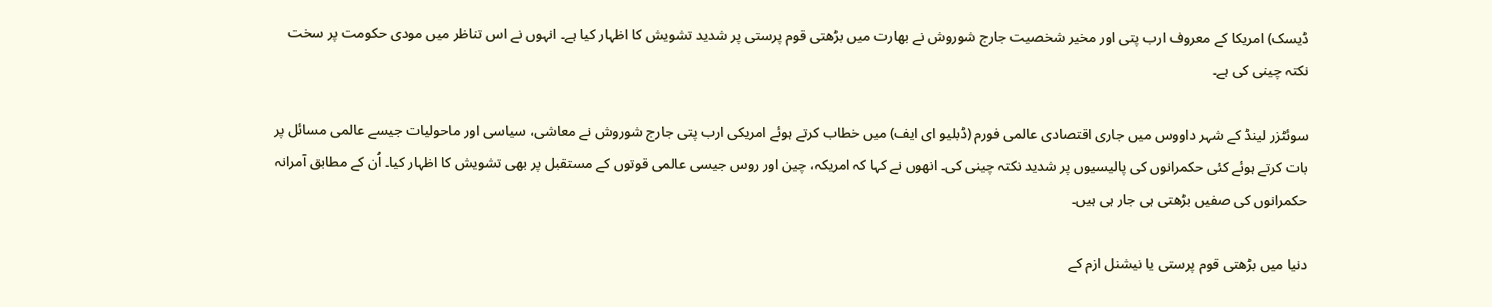ڈیسک) امریکا کے معروف ارب پتی اور مخیر شخصیت جارج شوروش نے بھارت میں بڑھتی قوم پرستی پر شدید تشویش کا اظہار کیا ہے۔ انہوں نے اس تناظر میں مودی حکومت پر سخت نکتہ چینی کی ہے۔

سوئٹزر لینڈ کے شہر داووس میں جاری اقتصادی عالمی فورم (ڈبلیو ای ایف) میں خطاب کرتے ہوئے امریکی ارب پتی جارج شوروش نے معاشی، سیاسی اور ماحولیات جیسے عالمی مسائل پر بات کرتے ہوئے کئی حکمرانوں کی پالیسیوں پر شدید نکتہ چینی کی۔ انھوں نے کہا کہ امریکہ، چین اور روس جیسی عالمی قوتوں کے مستقبل پر بھی تشویش کا اظہار کیا۔ اُن کے مطابق آمرانہ حکمرانوں کی صفیں بڑھتی ہی جار ہی ہیں۔

دنیا میں بڑھتی قوم پرستی یا نیشنل ازم کے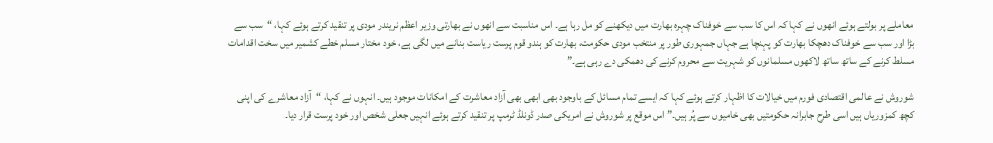معاملے پر بولتے ہوئے انھوں نے کہا کہ اس کا سب سے خوفناک چہرہ بھارت میں دیکھنے کو مل رہا ہے۔ اس مناسبت سے انھوں نے بھارتی وزیر اعظم نریندر مودی پر تنقید کرتے ہوئے کہا، “سب سے بڑا اور سب سے خوفناک دھچکا بھارت کو پہنچا ہے جہاں جمہوری طور پر منتخب مودی حکومت، بھارت کو ہندو قوم پرست ریاست بنانے میں لگی ہے، خود مختار مسلم خطے کشمیر میں سخت اقدامات مسلط کرنے کے ساتھ ساتھ لاکھوں مسلمانوں کو شہریت سے محروم کرنے کی دھمکی دے رہی ہے۔”

شوروش نے عالمی اقتصادی فورم میں خیالات کا اظہار کرتے ہوئے کہا کہ ایسے تمام مسائل کے باوجود بھی ابھی بھی آزاد معاشرت کے امکانات موجود ہیں۔ انہوں نے کہا، “آزاد معاشرے کی اپنی کچھ کمزوریاں ہیں اسی طرح جابرانہ حکومتیں بھی خامیوں سے پُر ہیں۔” اس موقع پر شوروش نے امریکی صدر ڈونلڈ ٹرمپ پر تنقید کرتے ہوئے انہیں جعلی شخص اور خود پرست قرار دیا۔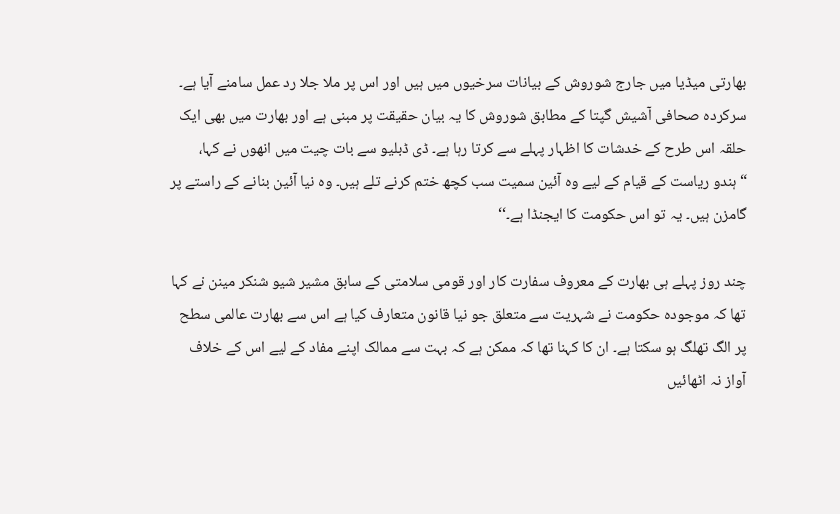بھارتی میڈیا میں جارج شوروش کے بیانات سرخیوں میں ہیں اور اس پر ملا جلا رد عمل سامنے آیا ہے۔ سرکردہ صحافی آشیش گپتا کے مطابق شوروش کا یہ بیان حقیقت پر مبنی ہے اور بھارت میں بھی ایک حلقہ اس طرح کے خدشات کا اظہار پہلے سے کرتا رہا ہے۔ ڈی ڈبلیو سے بات چيت میں انھوں نے کہا، “ہندو ریاست کے قیام کے لیے وہ آئین سمیت سب کچھ ختم کرنے تلے ہیں۔ وہ نیا آئین بنانے کے راستے پر گامزن ہیں۔ یہ تو اس حکومت کا ایجنڈا ہے۔‘‘

چند روز پہلے ہی بھارت کے معروف سفارت کار اور قومی سلامتی کے سابق مشیر شیو شنکر مینن نے کہا تھا کہ موجودہ حکومت نے شہریت سے متعلق جو نیا قانون متعارف کیا ہے اس سے بھارت عالمی سطح پر الگ تھلگ ہو سکتا ہے۔ ان کا کہنا تھا کہ ممکن ہے کہ بہت سے ممالک اپنے مفاد کے لیے اس کے خلاف آواز نہ اٹھائیں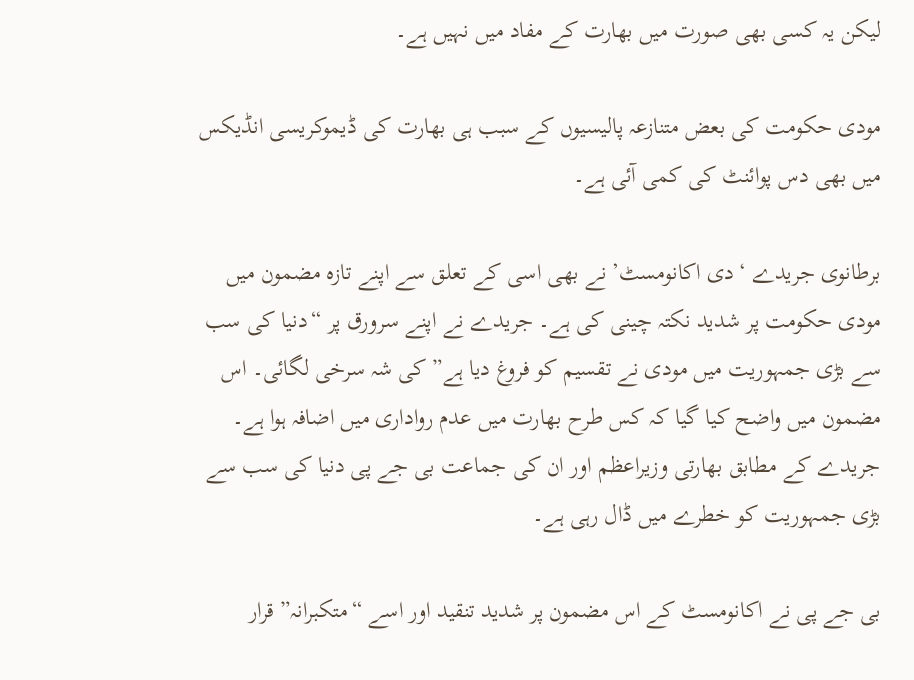لیکن یہ کسی بھی صورت میں بھارت کے مفاد میں نہیں ہے۔

مودی حکومت کی بعض متنازعہ پالیسیوں کے سبب ہی بھارت کی ڈیموکریسی انڈیکس میں بھی دس پوائنٹ کی کمی آئی ہے۔

برطانوی جریدے ‘دی اکانومسٹ’ نے بھی اسی کے تعلق سے اپنے تازہ مضمون میں مودی حکومت پر شدید نکتہ چینی کی ہے۔ جریدے نے اپنے سرورق پر “دنیا کی سب سے بڑی جمہوریت میں مودی نے تقسیم کو فروغ دیا ہے” کی شہ سرخی لگائی۔ اس مضمون میں واضح کیا گیا کہ کس طرح بھارت میں عدم رواداری میں اضافہ ہوا ہے۔ جریدے کے مطابق بھارتی وزیراعظم اور ان کی جماعت بی جے پی دنیا کی سب سے بڑی جمہوریت کو خطرے میں ڈال رہی ہے۔

بی جے پی نے اکانومسٹ کے اس مضمون پر شدید تنقید اور اسے “متکبرانہ” قرار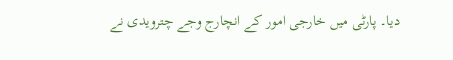دیا۔ پارٹی میں خارجی امور کے انچارج وجے چترویدی نے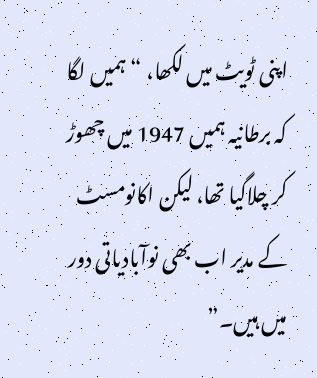اپنی ٹویٹ میں لکھا، “ہمیں لگا کہ برطانیہ ہمیں 1947 میں چھوڑ کر چلاگیا تھا، لیکن اکانومسٹ کے مدیر اب بھی نوآبادیاتی دور میں ہیں۔”